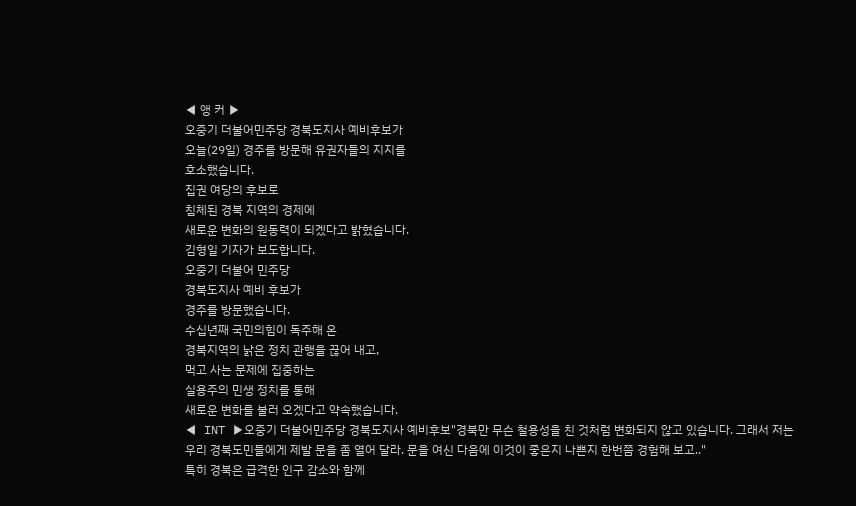◀ 앵 커 ▶
오중기 더불어민주당 경북도지사 예비후보가
오늘(29일) 경주를 방문해 유권자들의 지지를
호소했습니다.
집권 여당의 후보로
침체된 경북 지역의 경제에
새로운 변화의 원동력이 되겠다고 밝혔습니다.
김형일 기자가 보도합니다.
오중기 더불어 민주당
경북도지사 예비 후보가
경주를 방문했습니다.
수십년째 국민의힘이 독주해 온
경북지역의 낡은 정치 관행을 끊어 내고,
먹고 사는 문제에 집중하는
실용주의 민생 정치를 통해
새로운 변화를 불러 오겠다고 약속했습니다.
◀ INT ▶오중기 더불어민주당 경북도지사 예비후보"경북만 무슨 철용성을 친 것처럼 변화되지 않고 있습니다. 그래서 저는 우리 경북도민들에게 제발 문을 좀 열어 달라. 문을 여신 다음에 이것이 좋은지 나쁜지 한번쯤 경험해 보고.."
특히 경북은 급격한 인구 감소와 함께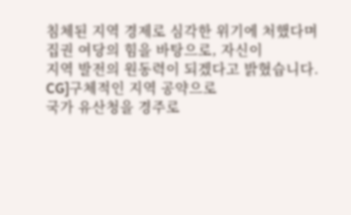침체된 지역 경제로 심각한 위기에 처했다며
집권 여당의 힘을 바탕으로, 자신이
지역 발전의 원동력이 되겠다고 밝혔습니다.
CG]구체적인 지역 공약으로
국가 유산청을 경주로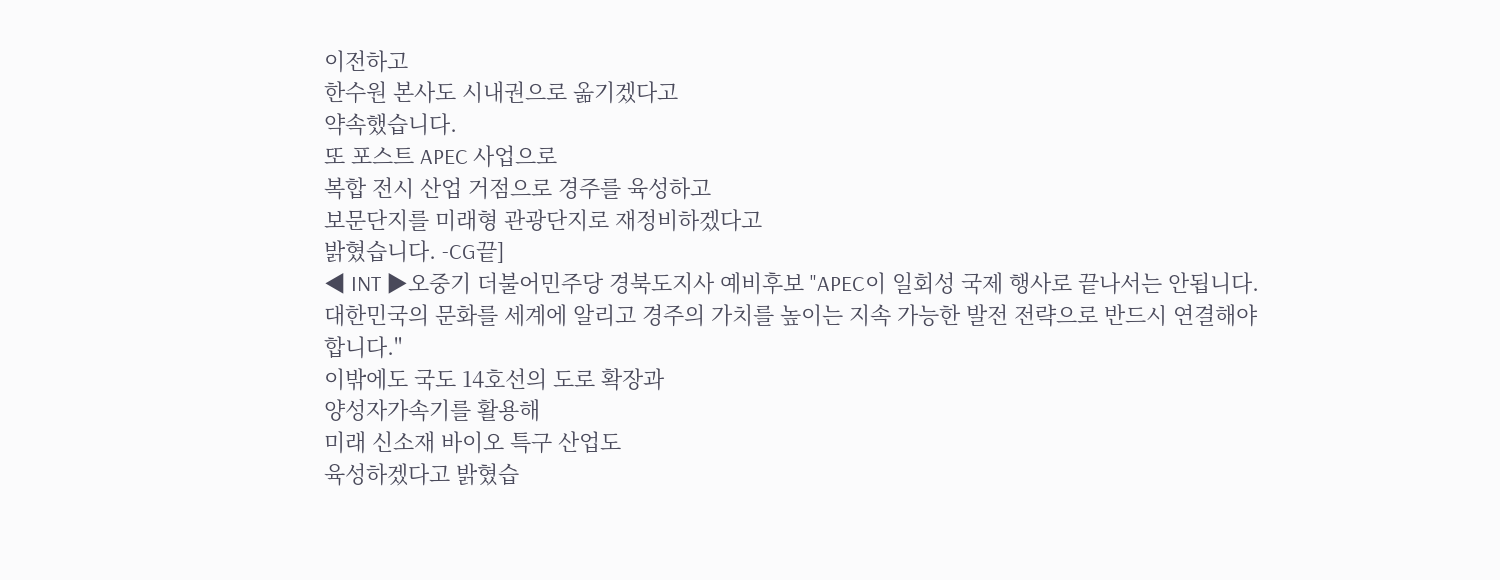이전하고
한수원 본사도 시내권으로 옮기겠다고
약속했습니다.
또 포스트 APEC 사업으로
복합 전시 산업 거점으로 경주를 육성하고
보문단지를 미래형 관광단지로 재정비하겠다고
밝혔습니다. -CG끝]
◀ INT ▶오중기 더불어민주당 경북도지사 예비후보 "APEC이 일회성 국제 행사로 끝나서는 안됩니다. 대한민국의 문화를 세계에 알리고 경주의 가치를 높이는 지속 가능한 발전 전략으로 반드시 연결해야 합니다."
이밖에도 국도 14호선의 도로 확장과
양성자가속기를 활용해
미래 신소재 바이오 특구 산업도
육성하겠다고 밝혔습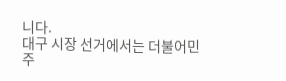니다.
대구 시장 선거에서는 더불어민주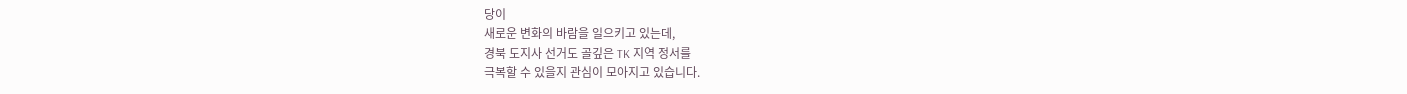당이
새로운 변화의 바람을 일으키고 있는데,
경북 도지사 선거도 골깊은 TK 지역 정서를
극복할 수 있을지 관심이 모아지고 있습니다.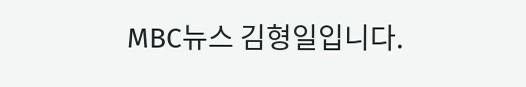MBC뉴스 김형일입니다.